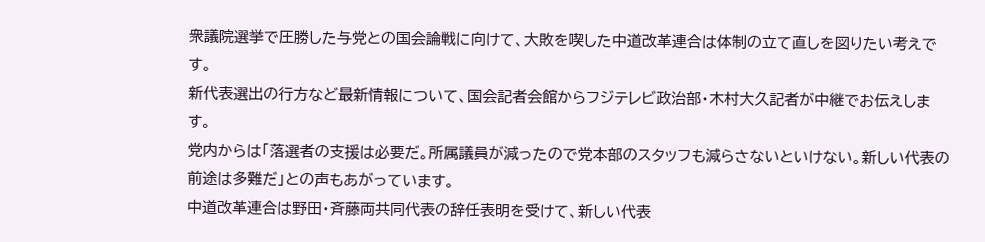衆議院選挙で圧勝した与党との国会論戦に向けて、大敗を喫した中道改革連合は体制の立て直しを図りたい考えです。
新代表選出の行方など最新情報について、国会記者会館からフジテレビ政治部・木村大久記者が中継でお伝えします。
党内からは「落選者の支援は必要だ。所属議員が減ったので党本部のスタッフも減らさないといけない。新しい代表の前途は多難だ」との声もあがっています。
中道改革連合は野田・斉藤両共同代表の辞任表明を受けて、新しい代表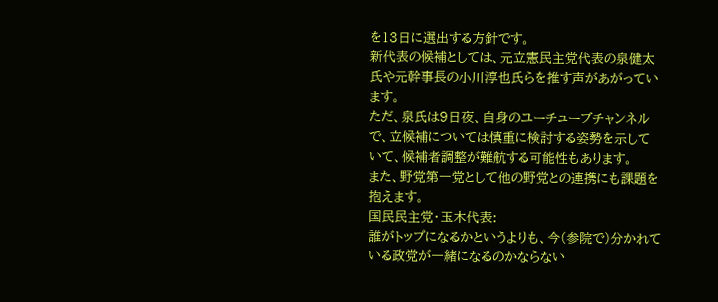を13日に選出する方針です。
新代表の候補としては、元立憲民主党代表の泉健太氏や元幹事長の小川淳也氏らを推す声があがっています。
ただ、泉氏は9日夜、自身のユーチューブチャンネルで、立候補については慎重に検討する姿勢を示していて、候補者調整が難航する可能性もあります。
また、野党第一党として他の野党との連携にも課題を抱えます。
国民民主党・玉木代表:
誰がトップになるかというよりも、今(参院で)分かれている政党が一緒になるのかならない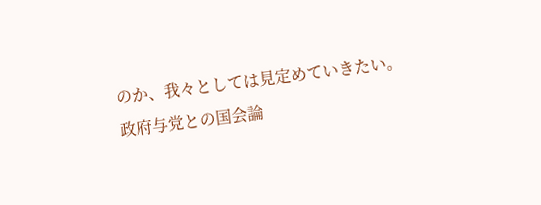のか、我々としては見定めていきたい。
政府与党との国会論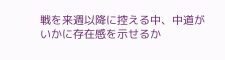戦を来週以降に控える中、中道がいかに存在感を示せるか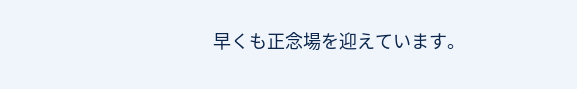早くも正念場を迎えています。